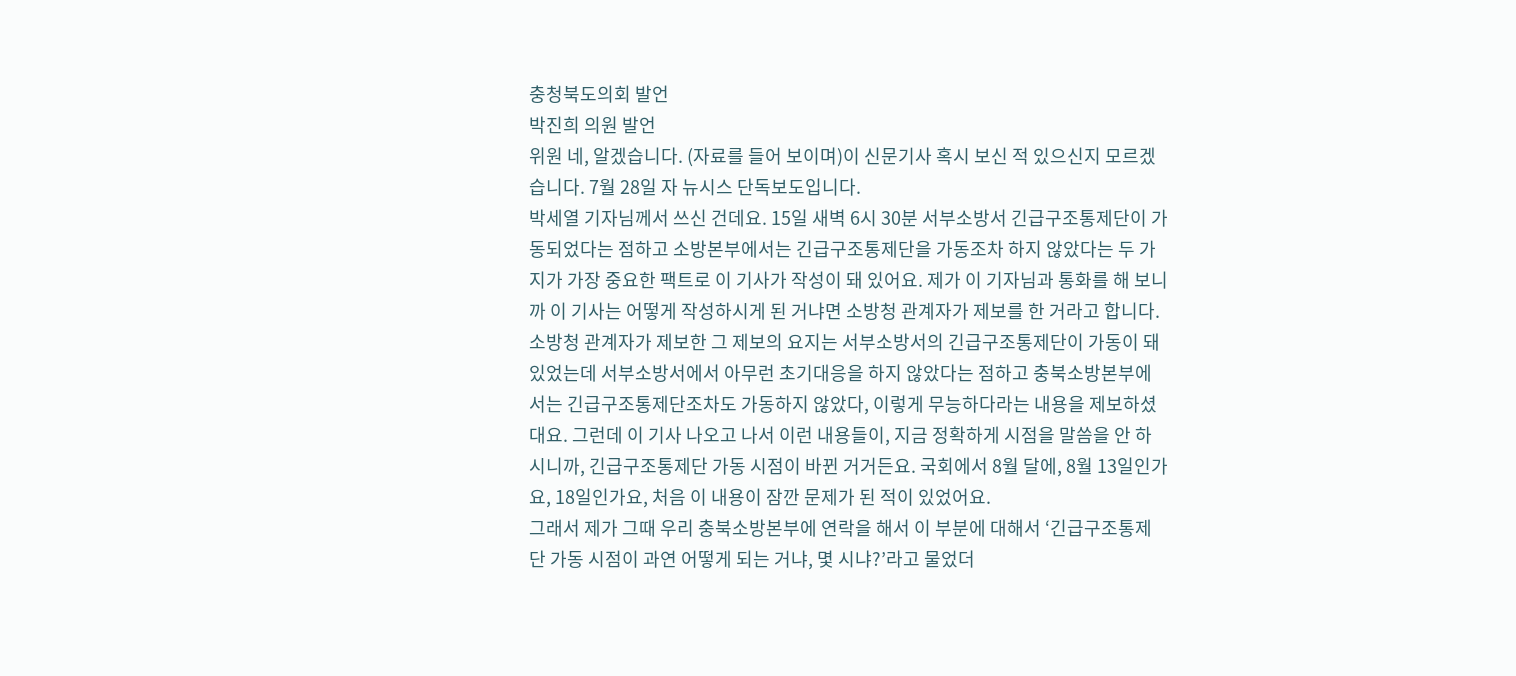충청북도의회 발언
박진희 의원 발언
위원 네, 알겠습니다. (자료를 들어 보이며)이 신문기사 혹시 보신 적 있으신지 모르겠습니다. 7월 28일 자 뉴시스 단독보도입니다.
박세열 기자님께서 쓰신 건데요. 15일 새벽 6시 30분 서부소방서 긴급구조통제단이 가동되었다는 점하고 소방본부에서는 긴급구조통제단을 가동조차 하지 않았다는 두 가지가 가장 중요한 팩트로 이 기사가 작성이 돼 있어요. 제가 이 기자님과 통화를 해 보니까 이 기사는 어떻게 작성하시게 된 거냐면 소방청 관계자가 제보를 한 거라고 합니다.
소방청 관계자가 제보한 그 제보의 요지는 서부소방서의 긴급구조통제단이 가동이 돼 있었는데 서부소방서에서 아무런 초기대응을 하지 않았다는 점하고 충북소방본부에서는 긴급구조통제단조차도 가동하지 않았다, 이렇게 무능하다라는 내용을 제보하셨대요. 그런데 이 기사 나오고 나서 이런 내용들이, 지금 정확하게 시점을 말씀을 안 하시니까, 긴급구조통제단 가동 시점이 바뀐 거거든요. 국회에서 8월 달에, 8월 13일인가요, 18일인가요, 처음 이 내용이 잠깐 문제가 된 적이 있었어요.
그래서 제가 그때 우리 충북소방본부에 연락을 해서 이 부분에 대해서 ‘긴급구조통제단 가동 시점이 과연 어떻게 되는 거냐, 몇 시냐?’라고 물었더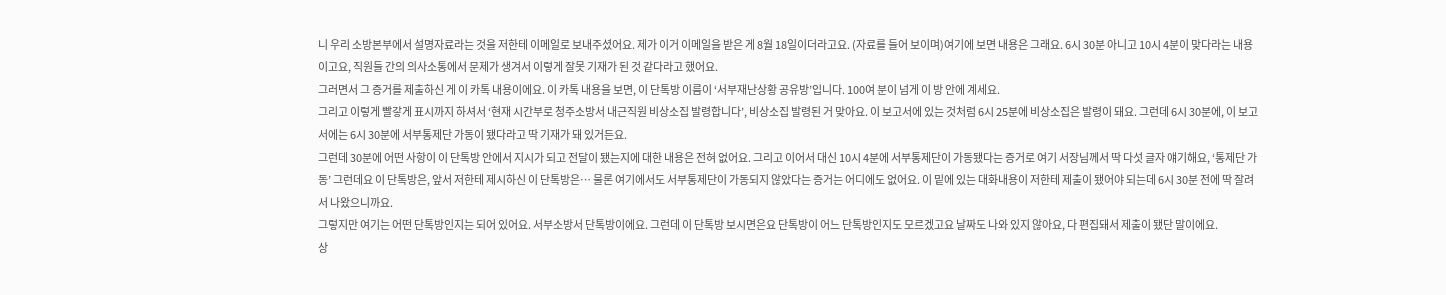니 우리 소방본부에서 설명자료라는 것을 저한테 이메일로 보내주셨어요. 제가 이거 이메일을 받은 게 8월 18일이더라고요. (자료를 들어 보이며)여기에 보면 내용은 그래요. 6시 30분 아니고 10시 4분이 맞다라는 내용이고요, 직원들 간의 의사소통에서 문제가 생겨서 이렇게 잘못 기재가 된 것 같다라고 했어요.
그러면서 그 증거를 제출하신 게 이 카톡 내용이에요. 이 카톡 내용을 보면, 이 단톡방 이름이 ‘서부재난상황 공유방’입니다. 100여 분이 넘게 이 방 안에 계세요.
그리고 이렇게 빨갛게 표시까지 하셔서 ‘현재 시간부로 청주소방서 내근직원 비상소집 발령합니다’, 비상소집 발령된 거 맞아요. 이 보고서에 있는 것처럼 6시 25분에 비상소집은 발령이 돼요. 그런데 6시 30분에, 이 보고서에는 6시 30분에 서부통제단 가동이 됐다라고 딱 기재가 돼 있거든요.
그런데 30분에 어떤 사항이 이 단톡방 안에서 지시가 되고 전달이 됐는지에 대한 내용은 전혀 없어요. 그리고 이어서 대신 10시 4분에 서부통제단이 가동됐다는 증거로 여기 서장님께서 딱 다섯 글자 얘기해요, ‘통제단 가동’ 그런데요 이 단톡방은, 앞서 저한테 제시하신 이 단톡방은… 물론 여기에서도 서부통제단이 가동되지 않았다는 증거는 어디에도 없어요. 이 밑에 있는 대화내용이 저한테 제출이 됐어야 되는데 6시 30분 전에 딱 잘려서 나왔으니까요.
그렇지만 여기는 어떤 단톡방인지는 되어 있어요. 서부소방서 단톡방이에요. 그런데 이 단톡방 보시면은요 단톡방이 어느 단톡방인지도 모르겠고요 날짜도 나와 있지 않아요, 다 편집돼서 제출이 됐단 말이에요.
상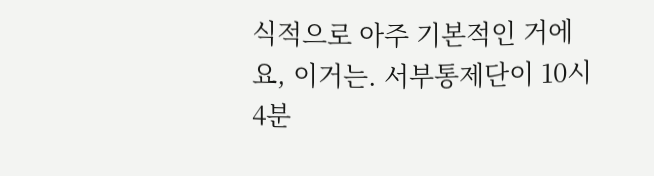식적으로 아주 기본적인 거에요, 이거는. 서부통제단이 10시 4분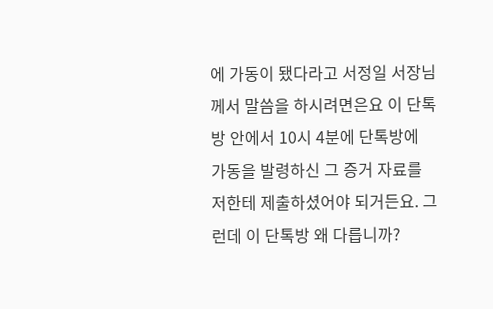에 가동이 됐다라고 서정일 서장님께서 말씀을 하시려면은요 이 단톡방 안에서 10시 4분에 단톡방에 가동을 발령하신 그 증거 자료를 저한테 제출하셨어야 되거든요. 그런데 이 단톡방 왜 다릅니까?